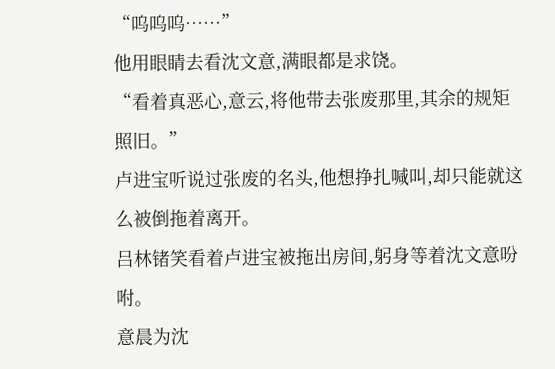“呜呜呜……”
他用眼睛去看沈文意,满眼都是求饶。
“看着真恶心,意云,将他带去张废那里,其余的规矩照旧。”
卢进宝听说过张废的名头,他想挣扎喊叫,却只能就这么被倒拖着离开。
吕林锗笑看着卢进宝被拖出房间,躬身等着沈文意吩咐。
意晨为沈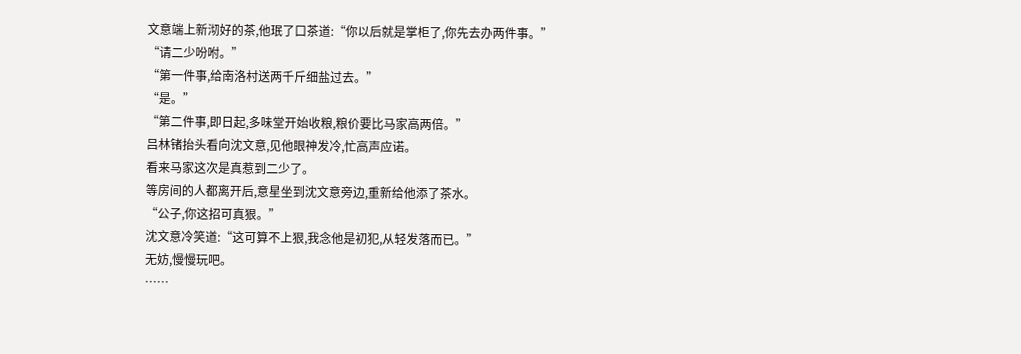文意端上新沏好的茶,他珉了口茶道:“你以后就是掌柜了,你先去办两件事。”
“请二少吩咐。”
“第一件事,给南洛村送两千斤细盐过去。”
“是。”
“第二件事,即日起,多味堂开始收粮,粮价要比马家高两倍。”
吕林锗抬头看向沈文意,见他眼神发冷,忙高声应诺。
看来马家这次是真惹到二少了。
等房间的人都离开后,意星坐到沈文意旁边,重新给他添了茶水。
“公子,你这招可真狠。”
沈文意冷笑道:“这可算不上狠,我念他是初犯,从轻发落而已。”
无妨,慢慢玩吧。
……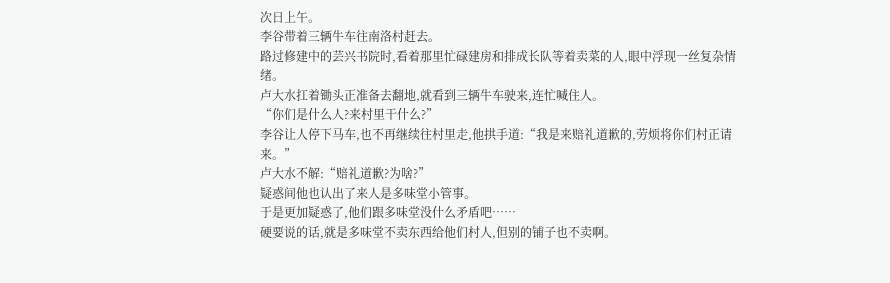次日上午。
李谷带着三辆牛车往南洛村赶去。
路过修建中的芸兴书院时,看着那里忙碌建房和排成长队等着卖菜的人,眼中浮现一丝复杂情绪。
卢大水扛着锄头正准备去翻地,就看到三辆牛车驶来,连忙喊住人。
“你们是什么人?来村里干什么?”
李谷让人停下马车,也不再继续往村里走,他拱手道:“我是来赔礼道歉的,劳烦将你们村正请来。”
卢大水不解:“赔礼道歉?为啥?”
疑惑间他也认出了来人是多味堂小管事。
于是更加疑惑了,他们跟多味堂没什么矛盾吧……
硬要说的话,就是多味堂不卖东西给他们村人,但别的铺子也不卖啊。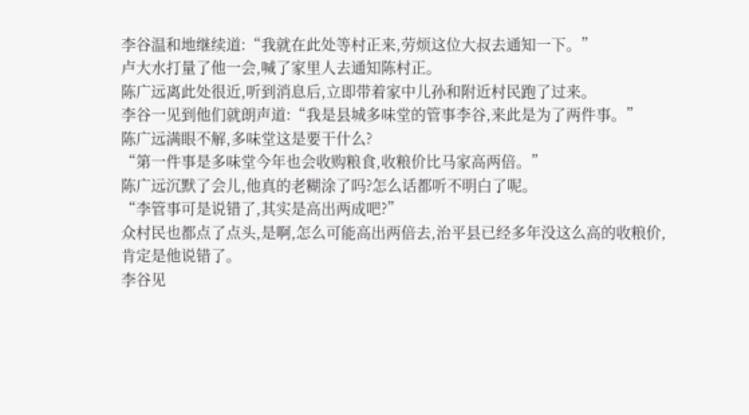李谷温和地继续道:“我就在此处等村正来,劳烦这位大叔去通知一下。”
卢大水打量了他一会,喊了家里人去通知陈村正。
陈广远离此处很近,听到消息后,立即带着家中儿孙和附近村民跑了过来。
李谷一见到他们就朗声道:“我是县城多味堂的管事李谷,来此是为了两件事。”
陈广远满眼不解,多味堂这是要干什么?
“第一件事是多味堂今年也会收购粮食,收粮价比马家高两倍。”
陈广远沉默了会儿,他真的老糊涂了吗?怎么话都听不明白了呢。
“李管事可是说错了,其实是高出两成吧?”
众村民也都点了点头,是啊,怎么可能高出两倍去,治平县已经多年没这么高的收粮价,肯定是他说错了。
李谷见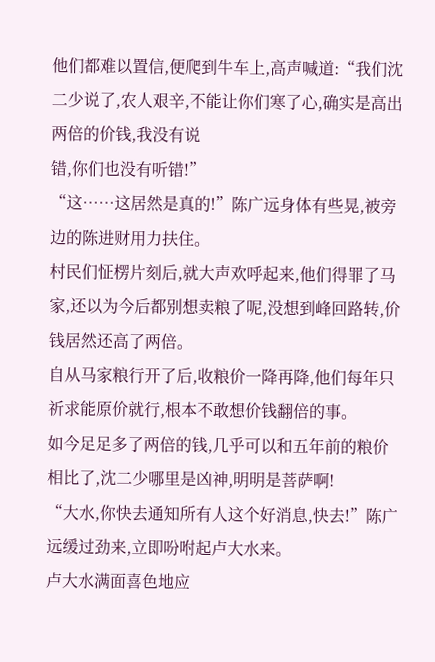他们都难以置信,便爬到牛车上,高声喊道:“我们沈二少说了,农人艰辛,不能让你们寒了心,确实是高出两倍的价钱,我没有说
错,你们也没有听错!”
“这……这居然是真的!”陈广远身体有些晃,被旁边的陈进财用力扶住。
村民们怔楞片刻后,就大声欢呼起来,他们得罪了马家,还以为今后都别想卖粮了呢,没想到峰回路转,价钱居然还高了两倍。
自从马家粮行开了后,收粮价一降再降,他们每年只祈求能原价就行,根本不敢想价钱翻倍的事。
如今足足多了两倍的钱,几乎可以和五年前的粮价相比了,沈二少哪里是凶神,明明是菩萨啊!
“大水,你快去通知所有人这个好消息,快去!”陈广远缓过劲来,立即吩咐起卢大水来。
卢大水满面喜色地应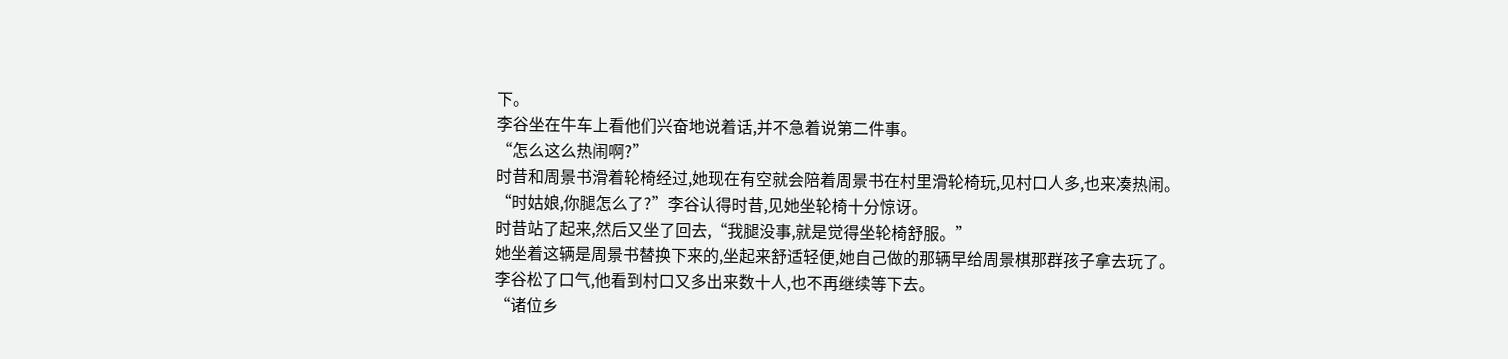下。
李谷坐在牛车上看他们兴奋地说着话,并不急着说第二件事。
“怎么这么热闹啊?”
时昔和周景书滑着轮椅经过,她现在有空就会陪着周景书在村里滑轮椅玩,见村口人多,也来凑热闹。
“时姑娘,你腿怎么了?”李谷认得时昔,见她坐轮椅十分惊讶。
时昔站了起来,然后又坐了回去,“我腿没事,就是觉得坐轮椅舒服。”
她坐着这辆是周景书替换下来的,坐起来舒适轻便,她自己做的那辆早给周景棋那群孩子拿去玩了。
李谷松了口气,他看到村口又多出来数十人,也不再继续等下去。
“诸位乡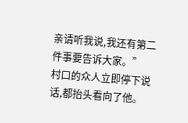亲请听我说,我还有第二件事要告诉大家。”
村口的众人立即停下说话,都抬头看向了他。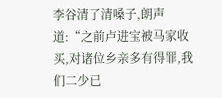李谷清了清嗓子,朗声道:“之前卢进宝被马家收买,对诸位乡亲多有得罪,我们二少已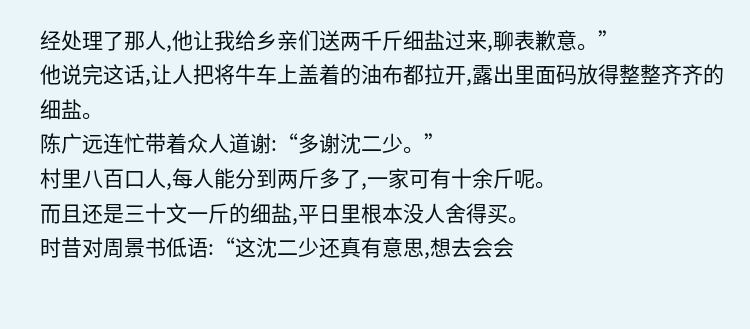经处理了那人,他让我给乡亲们送两千斤细盐过来,聊表歉意。”
他说完这话,让人把将牛车上盖着的油布都拉开,露出里面码放得整整齐齐的细盐。
陈广远连忙带着众人道谢:“多谢沈二少。”
村里八百口人,每人能分到两斤多了,一家可有十余斤呢。
而且还是三十文一斤的细盐,平日里根本没人舍得买。
时昔对周景书低语:“这沈二少还真有意思,想去会会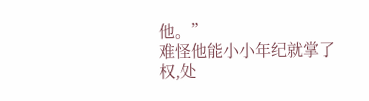他。”
难怪他能小小年纪就掌了权,处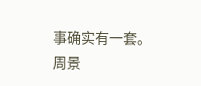事确实有一套。
周景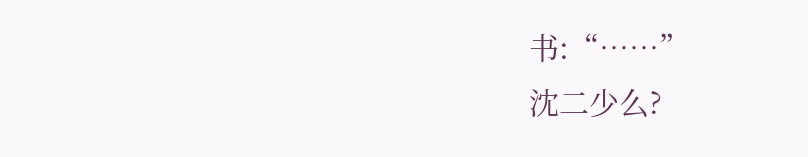书:“……”
沈二少么?